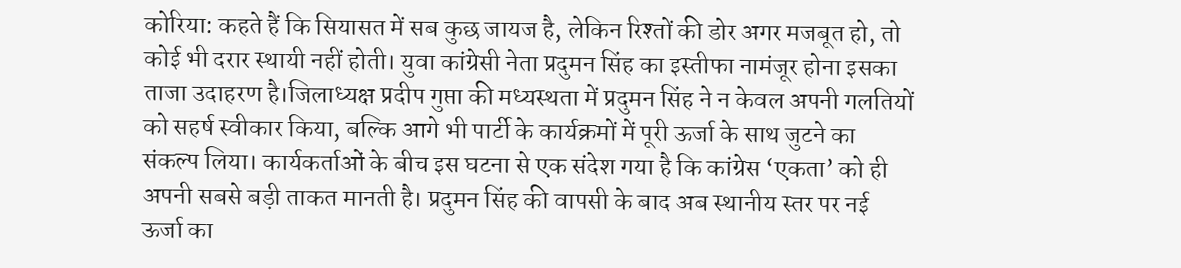कोरिया: कहते हैं कि सियासत में सब कुछ जायज है, लेकिन रिश्तों की डोर अगर मजबूत हो, तो कोई भी दरार स्थायी नहीं होती। युवा कांग्रेसी नेता प्रदुमन सिंह का इस्तीफा नामंजूर होना इसका ताजा उदाहरण है।जिलाध्यक्ष प्रदीप गुप्ता की मध्यस्थता में प्रदुमन सिंह ने न केवल अपनी गलतियों को सहर्ष स्वीकार किया, बल्कि आगे भी पार्टी के कार्यक्रमों में पूरी ऊर्जा के साथ जुटने का संकल्प लिया। कार्यकर्ताओं के बीच इस घटना से एक संदेश गया है कि कांग्रेस ‘एकता’ को ही अपनी सबसे बड़ी ताकत मानती है। प्रदुमन सिंह की वापसी के बाद अब स्थानीय स्तर पर नई ऊर्जा का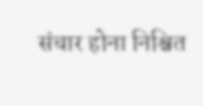संचार होना निश्चित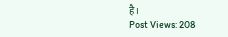है।
Post Views: 208